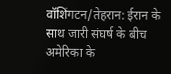वॉशिंगटन/तेहरान: ईरान के साथ जारी संघर्ष के बीच अमेरिका के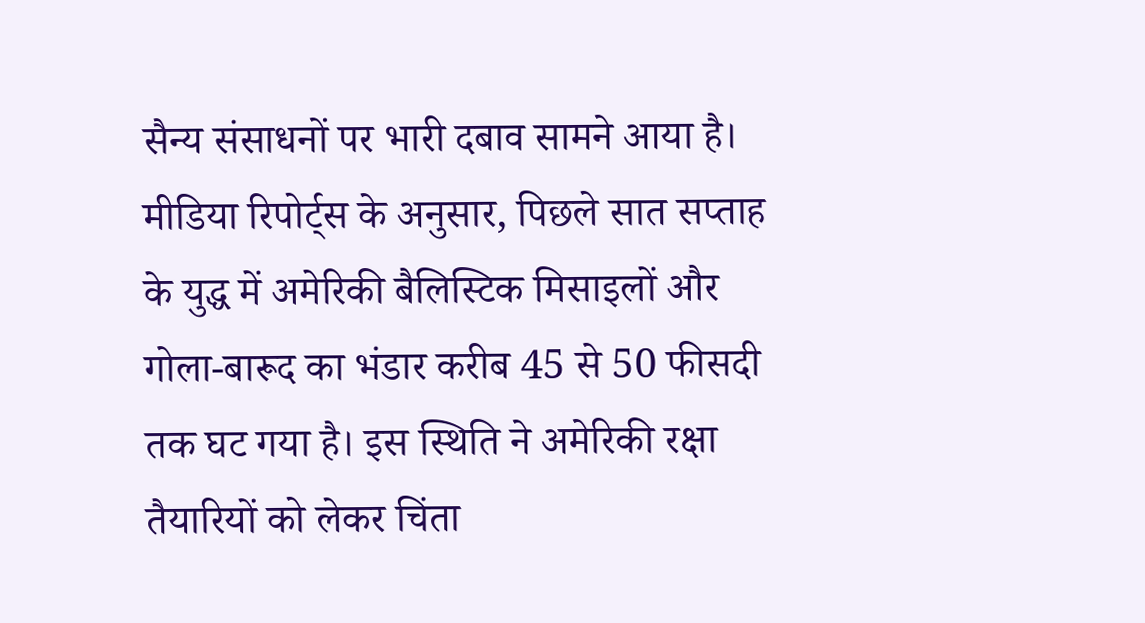सैन्य संसाधनों पर भारी दबाव सामने आया है। मीडिया रिपोर्ट्स के अनुसार, पिछले सात सप्ताह के युद्ध में अमेरिकी बैलिस्टिक मिसाइलों और गोला-बारूद का भंडार करीब 45 से 50 फीसदी तक घट गया है। इस स्थिति ने अमेरिकी रक्षा तैयारियों को लेकर चिंता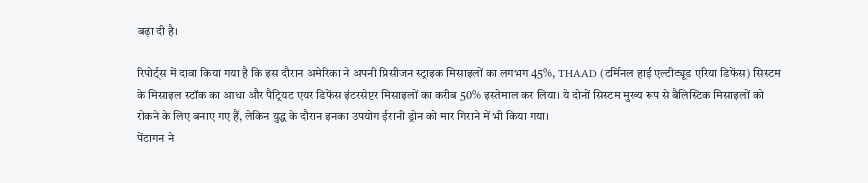बढ़ा दी है।

रिपोर्ट्स में दावा किया गया है कि इस दौरान अमेरिका ने अपनी प्रिसीजन स्ट्राइक मिसाइलों का लगभग 45%, THAAD (टर्मिनल हाई एल्टीट्यूड एरिया डिफेंस) सिस्टम के मिसाइल स्टॉक का आधा और पैट्रियट एयर डिफेंस इंटरसेप्टर मिसाइलों का करीब 50% इस्तेमाल कर लिया। ये दोनों सिस्टम मुख्य रूप से बैलिस्टिक मिसाइलों को रोकने के लिए बनाए गए हैं, लेकिन युद्ध के दौरान इनका उपयोग ईरानी ड्रोन को मार गिराने में भी किया गया।
पेंटागन ने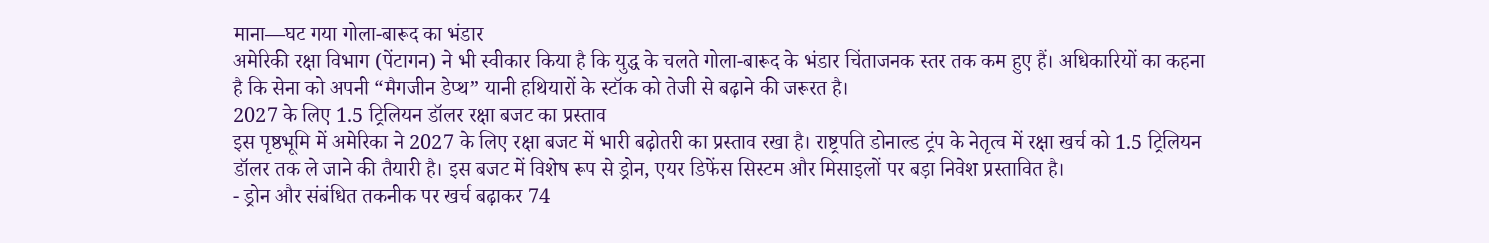माना—घट गया गोला-बारूद का भंडार
अमेरिकी रक्षा विभाग (पेंटागन) ने भी स्वीकार किया है कि युद्ध के चलते गोला-बारूद के भंडार चिंताजनक स्तर तक कम हुए हैं। अधिकारियों का कहना है कि सेना को अपनी “मैगजीन डेप्थ” यानी हथियारों के स्टॉक को तेजी से बढ़ाने की जरूरत है।
2027 के लिए 1.5 ट्रिलियन डॉलर रक्षा बजट का प्रस्ताव
इस पृष्ठभूमि में अमेरिका ने 2027 के लिए रक्षा बजट में भारी बढ़ोतरी का प्रस्ताव रखा है। राष्ट्रपति डोनाल्ड ट्रंप के नेतृत्व में रक्षा खर्च को 1.5 ट्रिलियन डॉलर तक ले जाने की तैयारी है। इस बजट में विशेष रूप से ड्रोन, एयर डिफेंस सिस्टम और मिसाइलों पर बड़ा निवेश प्रस्तावित है।
- ड्रोन और संबंधित तकनीक पर खर्च बढ़ाकर 74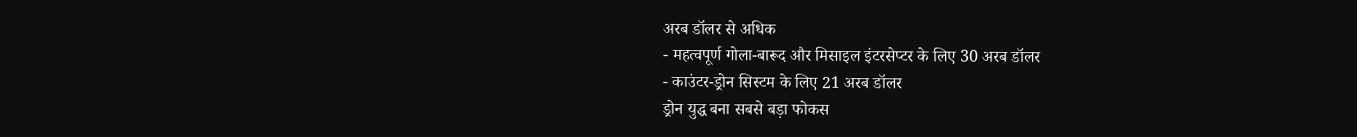अरब डॉलर से अधिक
- महत्वपूर्ण गोला-बारूद और मिसाइल इंटरसेप्टर के लिए 30 अरब डॉलर
- काउंटर-ड्रोन सिस्टम के लिए 21 अरब डॉलर
ड्रोन युद्ध बना सबसे बड़ा फोकस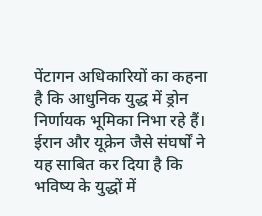पेंटागन अधिकारियों का कहना है कि आधुनिक युद्ध में ड्रोन निर्णायक भूमिका निभा रहे हैं। ईरान और यूक्रेन जैसे संघर्षों ने यह साबित कर दिया है कि भविष्य के युद्धों में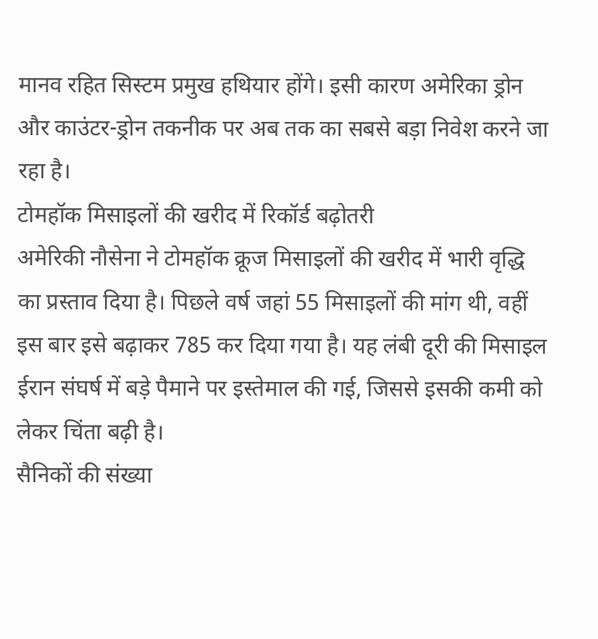मानव रहित सिस्टम प्रमुख हथियार होंगे। इसी कारण अमेरिका ड्रोन और काउंटर-ड्रोन तकनीक पर अब तक का सबसे बड़ा निवेश करने जा रहा है।
टोमहॉक मिसाइलों की खरीद में रिकॉर्ड बढ़ोतरी
अमेरिकी नौसेना ने टोमहॉक क्रूज मिसाइलों की खरीद में भारी वृद्धि का प्रस्ताव दिया है। पिछले वर्ष जहां 55 मिसाइलों की मांग थी, वहीं इस बार इसे बढ़ाकर 785 कर दिया गया है। यह लंबी दूरी की मिसाइल ईरान संघर्ष में बड़े पैमाने पर इस्तेमाल की गई, जिससे इसकी कमी को लेकर चिंता बढ़ी है।
सैनिकों की संख्या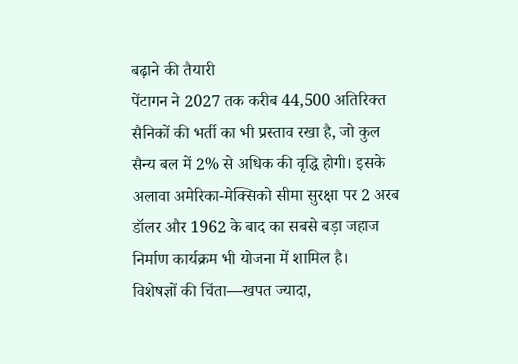बढ़ाने की तैयारी
पेंटागन ने 2027 तक करीब 44,500 अतिरिक्त सैनिकों की भर्ती का भी प्रस्ताव रखा है, जो कुल सैन्य बल में 2% से अधिक की वृद्धि होगी। इसके अलावा अमेरिका-मेक्सिको सीमा सुरक्षा पर 2 अरब डॉलर और 1962 के बाद का सबसे बड़ा जहाज निर्माण कार्यक्रम भी योजना में शामिल है।
विशेषज्ञों की चिंता—खपत ज्यादा,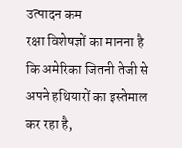उत्पादन कम
रक्षा विशेषज्ञों का मानना है कि अमेरिका जितनी तेजी से अपने हथियारों का इस्तेमाल कर रहा है,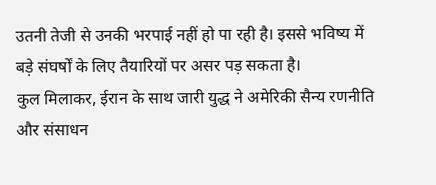उतनी तेजी से उनकी भरपाई नहीं हो पा रही है। इससे भविष्य में बड़े संघर्षों के लिए तैयारियों पर असर पड़ सकता है।
कुल मिलाकर, ईरान के साथ जारी युद्ध ने अमेरिकी सैन्य रणनीति और संसाधन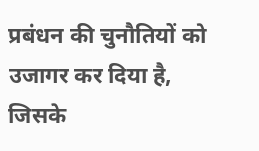प्रबंधन की चुनौतियों को उजागर कर दिया है, जिसके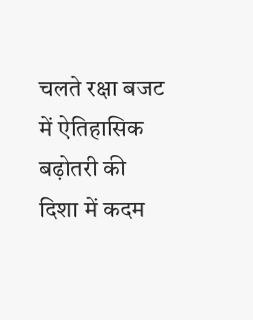चलते रक्षा बजट में ऐतिहासिक बढ़ोतरी की दिशा में कदम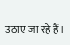उठाए जा रहे हैं।